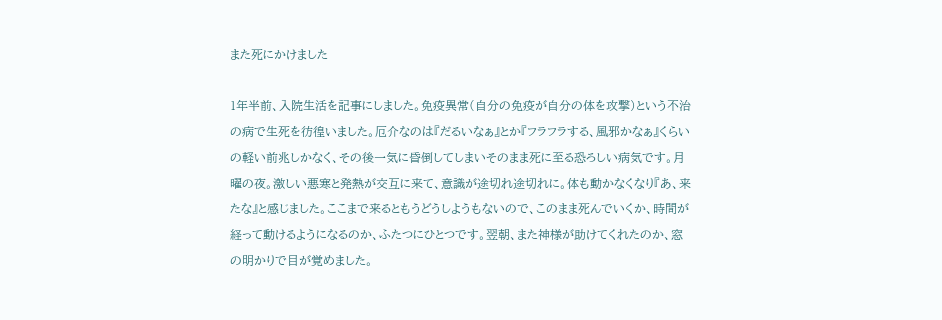また死にかけました

1年半前、入院生活を記事にしました。免疫異常(自分の免疫が自分の体を攻撃)という不治の病で生死を彷徨いました。厄介なのは『だるいなぁ』とか『フラフラする、風邪かなぁ』くらいの軽い前兆しかなく、その後一気に昏倒してしまいそのまま死に至る恐ろしい病気です。月曜の夜。激しい悪寒と発熱が交互に来て、意識が途切れ途切れに。体も動かなくなり『あ、来たな』と感じました。ここまで来るともうどうしようもないので、このまま死んでいくか、時間が経って動けるようになるのか、ふたつにひとつです。翌朝、また神様が助けてくれたのか、窓の明かりで目が覚めました。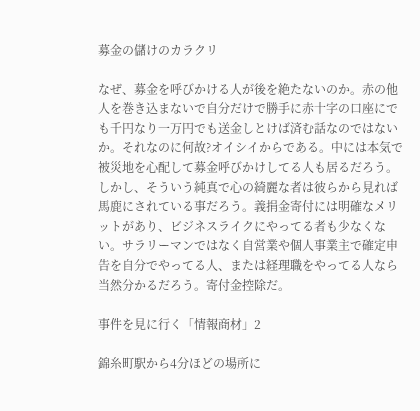募金の儲けのカラクリ

なぜ、募金を呼びかける人が後を絶たないのか。赤の他人を巻き込まないで自分だけで勝手に赤十字の口座にでも千円なり一万円でも送金しとけば済む話なのではないか。それなのに何故?オイシイからである。中には本気で被災地を心配して募金呼びかけしてる人も居るだろう。しかし、そういう純真で心の綺麗な者は彼らから見れば馬鹿にされている事だろう。義捐金寄付には明確なメリットがあり、ビジネスライクにやってる者も少なくない。サラリーマンではなく自営業や個人事業主で確定申告を自分でやってる人、または経理職をやってる人なら当然分かるだろう。寄付金控除だ。

事件を見に行く「情報商材」2

錦糸町駅から4分ほどの場所に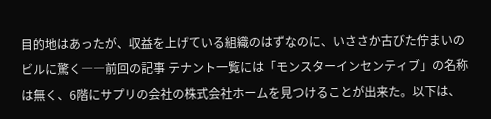目的地はあったが、収益を上げている組織のはずなのに、いささか古びた佇まいのビルに驚く――前回の記事 テナント一覧には「モンスターインセンティブ」の名称は無く、6階にサプリの会社の株式会社ホームを見つけることが出来た。以下は、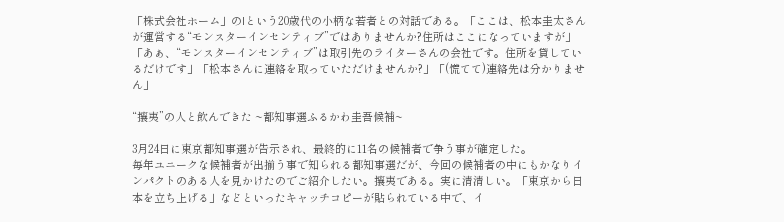「株式会社ホーム」のIという20歳代の小柄な若者との対話である。「ここは、松本圭太さんが運営する“モンスターインセンティブ”ではありませんか?住所はここになっていますが」「あぁ、“モンスターインセンティブ”は取引先のライターさんの会社です。住所を貸しているだけです」「松本さんに連絡を取っていただけませんか?」「(慌てて)連絡先は分かりません」

“攘夷”の人と飲んできた ~都知事選ふるかわ圭吾候補~

3月24日に東京都知事選が告示され、最終的に11名の候補者で争う事が確定した。
毎年ユニークな候補者が出揃う事で知られる都知事選だが、今回の候補者の中にもかなりインパクトのある人を見かけたのでご紹介したい。攘夷である。実に清清しい。「東京から日本を立ち上げる」などといったキャッチコピーが貼られている中で、イ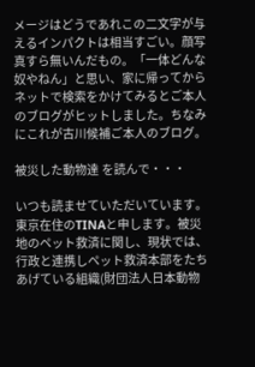メージはどうであれこの二文字が与えるインパクトは相当すごい。顔写真すら無いんだもの。「一体どんな奴やねん」と思い、家に帰ってからネットで検索をかけてみるとご本人のブログがヒットしました。ちなみにこれが古川候補ご本人のブログ。

被災した動物達 を読んで・・・

いつも読ませていただいています。東京在住のTINAと申します。被災地のペット救済に関し、現状では、行政と連携しペット救済本部をたちあげている組織(財団法人日本動物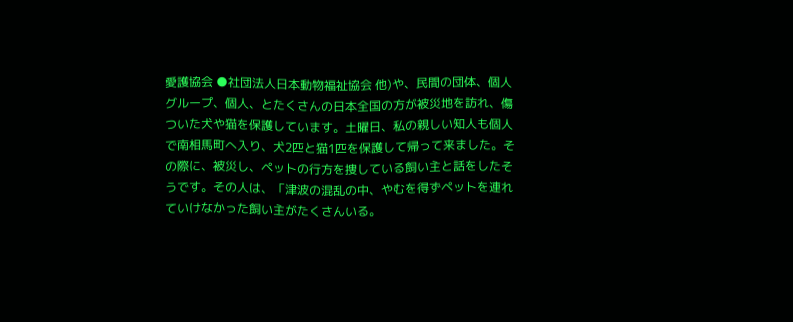愛護協会 ●社団法人日本動物福祉協会 他)や、民間の団体、個人グループ、個人、とたくさんの日本全国の方が被災地を訪れ、傷ついた犬や猫を保護しています。土曜日、私の親しい知人も個人で南相馬町へ入り、犬2匹と猫1匹を保護して帰って来ました。その際に、被災し、ペットの行方を捜している飼い主と話をしたそうです。その人は、「津波の混乱の中、やむを得ずペットを連れていけなかった飼い主がたくさんいる。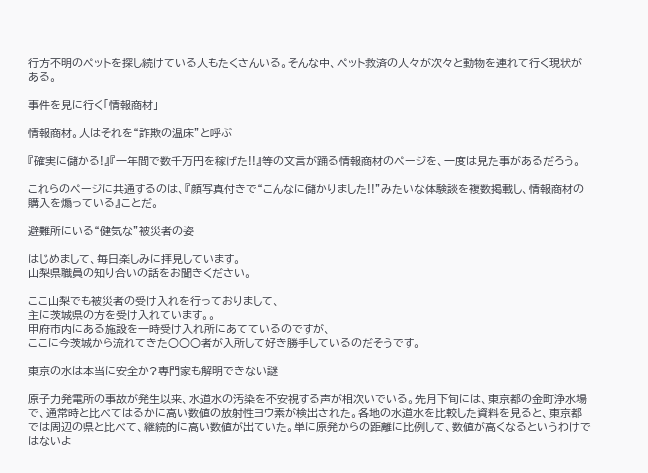行方不明のペットを探し続けている人もたくさんいる。そんな中、ペット救済の人々が次々と動物を連れて行く現状がある。

事件を見に行く「情報商材」

情報商材。人はそれを“詐欺の温床”と呼ぶ

『確実に儲かる!』『一年間で数千万円を稼げた!!』等の文言が踊る情報商材のページを、一度は見た事があるだろう。

これらのページに共通するのは、『顔写真付きで“こんなに儲かりました!!”みたいな体験談を複数掲載し、情報商材の購入を煽っている』ことだ。

避難所にいる“健気な”被災者の姿

はじめまして、毎日楽しみに拝見しています。
山梨県職員の知り合いの話をお聞きください。

ここ山梨でも被災者の受け入れを行っておりまして、
主に茨城県の方を受け入れています。。
甲府市内にある施設を一時受け入れ所にあてているのですが、
ここに今茨城から流れてきた○○○者が入所して好き勝手しているのだそうです。

東京の水は本当に安全か?専門家も解明できない謎

原子力発電所の事故が発生以来、水道水の汚染を不安視する声が相次いでいる。先月下旬には、東京都の金町浄水場で、通常時と比べてはるかに高い数値の放射性ヨウ素が検出された。各地の水道水を比較した資料を見ると、東京都では周辺の県と比べて、継続的に高い数値が出ていた。単に原発からの距離に比例して、数値が高くなるというわけではないよ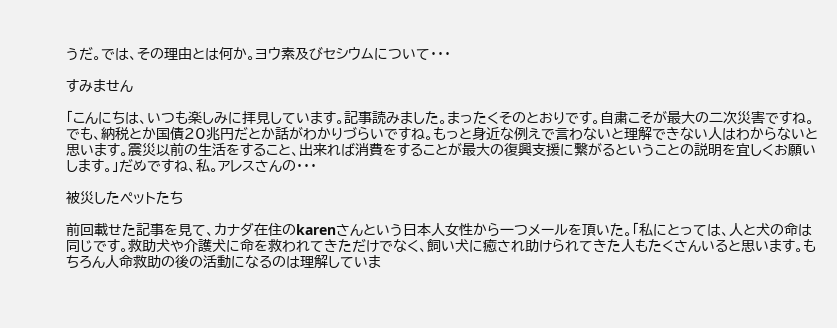うだ。では、その理由とは何か。ヨウ素及びセシウムについて・・・

すみません

「こんにちは、いつも楽しみに拝見しています。記事読みました。まったくそのとおりです。自粛こそが最大の二次災害ですね。でも、納税とか国債20兆円だとか話がわかりづらいですね。もっと身近な例えで言わないと理解できない人はわからないと思います。震災以前の生活をすること、出来れば消費をすることが最大の復興支援に繋がるということの説明を宜しくお願いします。」だめですね、私。アレスさんの・・・

被災したペットたち

前回載せた記事を見て、カナダ在住のkarenさんという日本人女性から一つメールを頂いた。「私にとっては、人と犬の命は同じです。救助犬や介護犬に命を救われてきただけでなく、飼い犬に癒され助けられてきた人もたくさんいると思います。もちろん人命救助の後の活動になるのは理解していま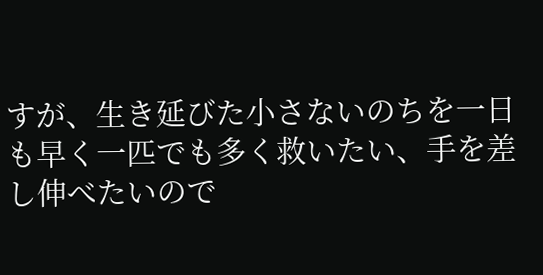すが、生き延びた小さないのちを一日も早く一匹でも多く救いたい、手を差し伸べたいので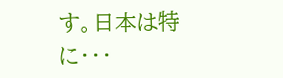す。日本は特に・・・